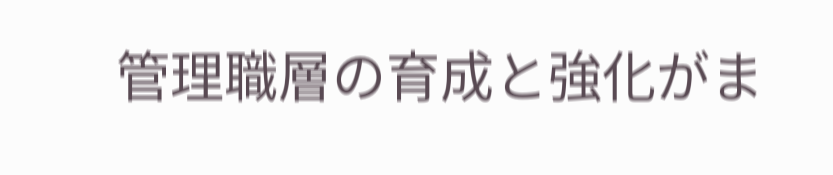管理職層の育成と強化がま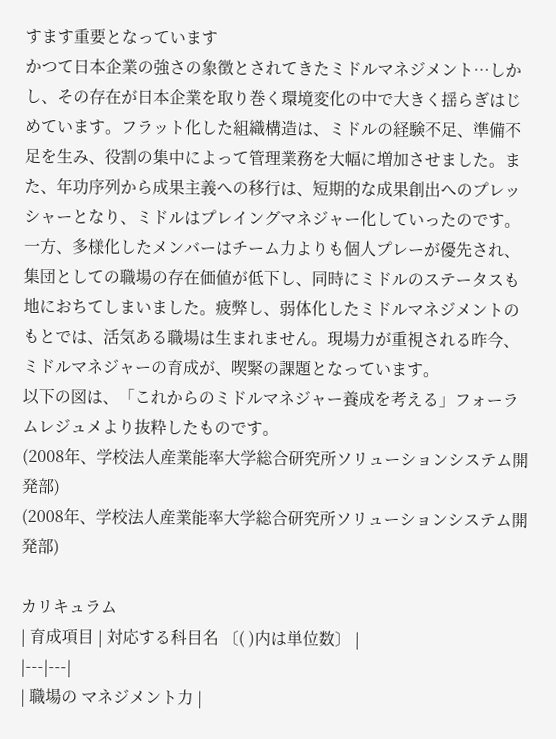すます重要となっています
かつて日本企業の強さの象徴とされてきたミドルマネジメント…しかし、その存在が日本企業を取り巻く環境変化の中で大きく揺らぎはじめています。フラット化した組織構造は、ミドルの経験不足、準備不足を生み、役割の集中によって管理業務を大幅に増加させました。また、年功序列から成果主義への移行は、短期的な成果創出へのプレッシャーとなり、ミドルはプレイングマネジャー化していったのです。一方、多様化したメンバーはチーム力よりも個人プレーが優先され、集団としての職場の存在価値が低下し、同時にミドルのステータスも地におちてしまいました。疲弊し、弱体化したミドルマネジメントのもとでは、活気ある職場は生まれません。現場力が重視される昨今、ミドルマネジャーの育成が、喫緊の課題となっています。
以下の図は、「これからのミドルマネジャー養成を考える」フォーラムレジュメより抜粋したものです。
(2008年、学校法人産業能率大学総合研究所ソリューションシステム開発部)
(2008年、学校法人産業能率大学総合研究所ソリューションシステム開発部)

カリキュラム
| 育成項目 | 対応する科目名 〔( )内は単位数〕 |
|---|---|
| 職場の マネジメント力 |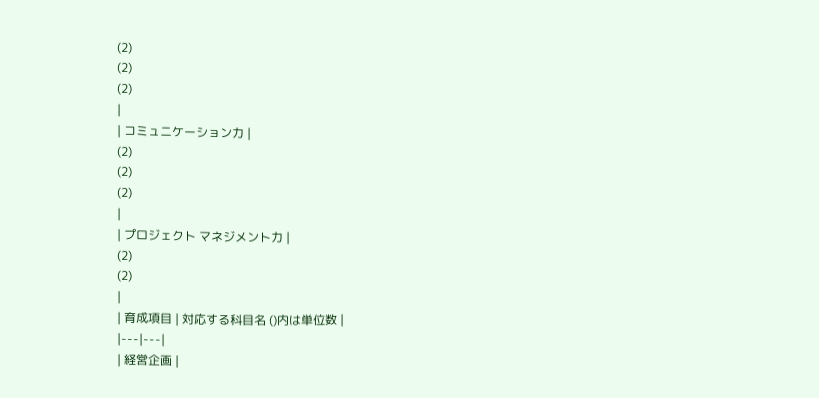(2)
(2)
(2)
|
| コミュニケーション力 |
(2)
(2)
(2)
|
| プロジェクト マネジメント力 |
(2)
(2)
|
| 育成項目 | 対応する科目名 ()内は単位数 |
|---|---|
| 経営企画 |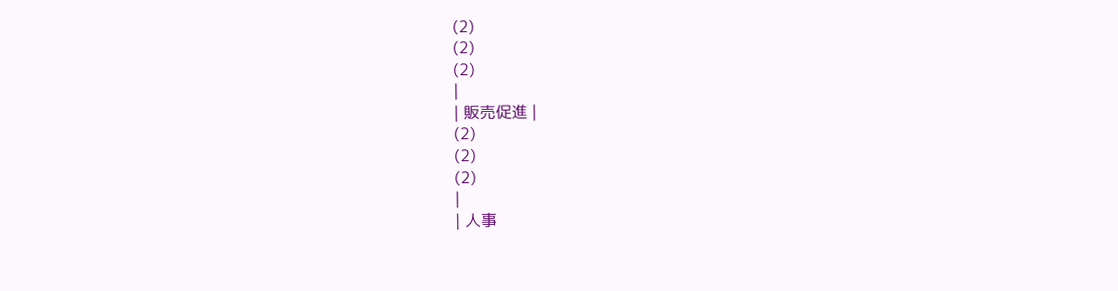(2)
(2)
(2)
|
| 販売促進 |
(2)
(2)
(2)
|
| 人事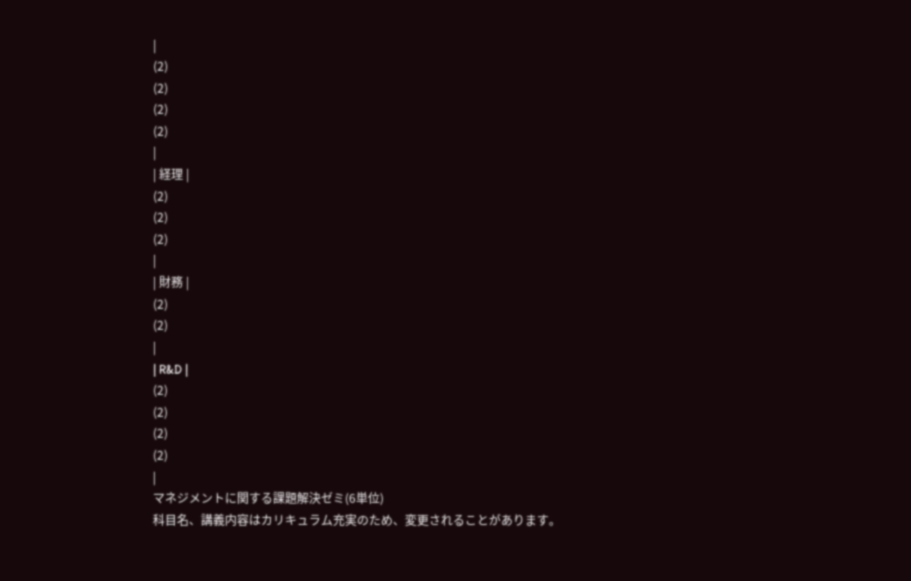|
(2)
(2)
(2)
(2)
|
| 経理 |
(2)
(2)
(2)
|
| 財務 |
(2)
(2)
|
| R&D |
(2)
(2)
(2)
(2)
|
マネジメントに関する課題解決ゼミ(6単位)
科目名、講義内容はカリキュラム充実のため、変更されることがあります。